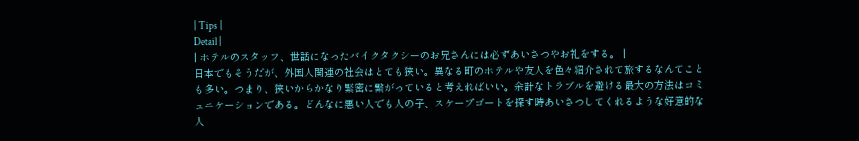| Tips |
Detail |
| ホテルのスタッフ、世話になったバイクタクシーのお兄さんには必ずあいさつやお礼をする。 |
日本でもそうだが、外国人関連の社会はとても狭い。異なる町のホテルや友人を色々紹介されて旅するなんてことも多い。つまり、狭いからかなり緊密に繋がっていると考えればいい。余計なトラブルを避ける最大の方法はコミュニケーションである。どんなに悪い人でも人の子、スケープゴートを探す時あいさつしてくれるような好意的な人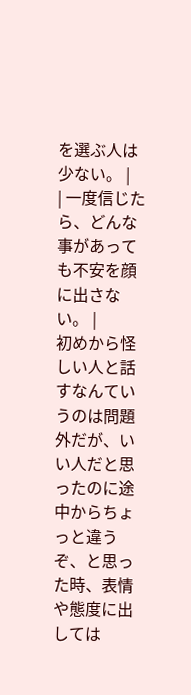を選ぶ人は少ない。 |
| 一度信じたら、どんな事があっても不安を顔に出さない。 |
初めから怪しい人と話すなんていうのは問題外だが、いい人だと思ったのに途中からちょっと違うぞ、と思った時、表情や態度に出しては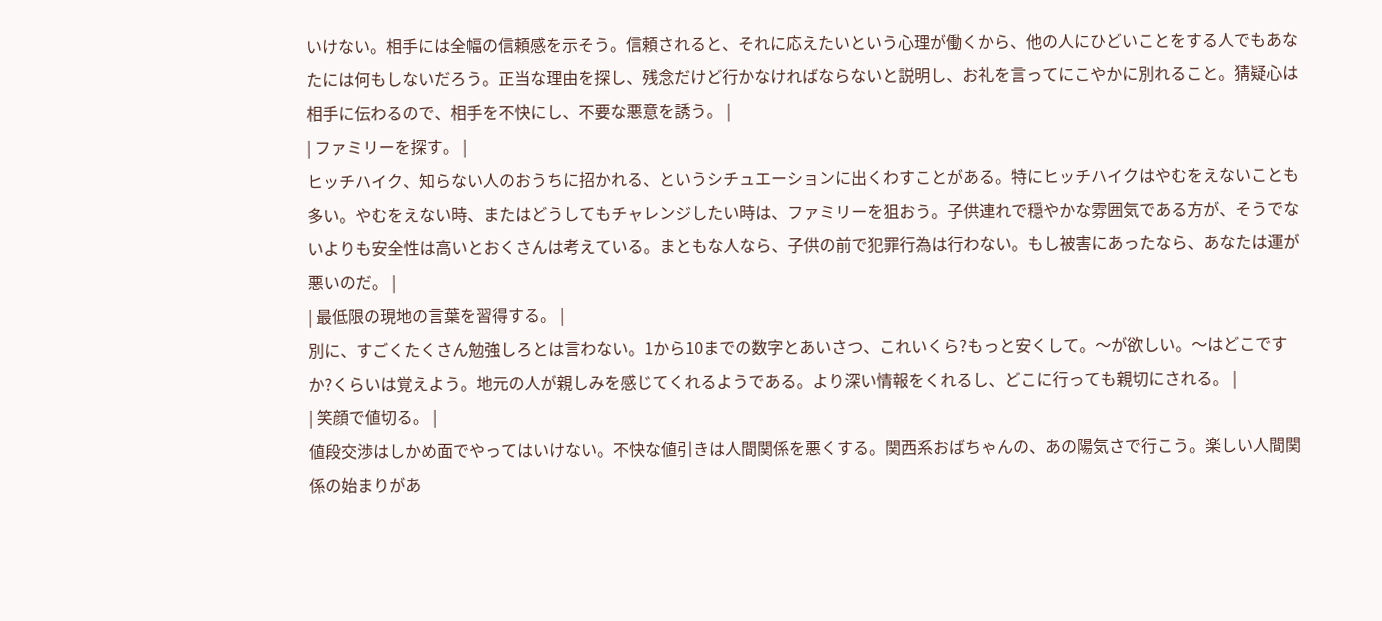いけない。相手には全幅の信頼感を示そう。信頼されると、それに応えたいという心理が働くから、他の人にひどいことをする人でもあなたには何もしないだろう。正当な理由を探し、残念だけど行かなければならないと説明し、お礼を言ってにこやかに別れること。猜疑心は相手に伝わるので、相手を不快にし、不要な悪意を誘う。 |
| ファミリーを探す。 |
ヒッチハイク、知らない人のおうちに招かれる、というシチュエーションに出くわすことがある。特にヒッチハイクはやむをえないことも多い。やむをえない時、またはどうしてもチャレンジしたい時は、ファミリーを狙おう。子供連れで穏やかな雰囲気である方が、そうでないよりも安全性は高いとおくさんは考えている。まともな人なら、子供の前で犯罪行為は行わない。もし被害にあったなら、あなたは運が悪いのだ。 |
| 最低限の現地の言葉を習得する。 |
別に、すごくたくさん勉強しろとは言わない。1から10までの数字とあいさつ、これいくら?もっと安くして。〜が欲しい。〜はどこですか?くらいは覚えよう。地元の人が親しみを感じてくれるようである。より深い情報をくれるし、どこに行っても親切にされる。 |
| 笑顔で値切る。 |
値段交渉はしかめ面でやってはいけない。不快な値引きは人間関係を悪くする。関西系おばちゃんの、あの陽気さで行こう。楽しい人間関係の始まりがあ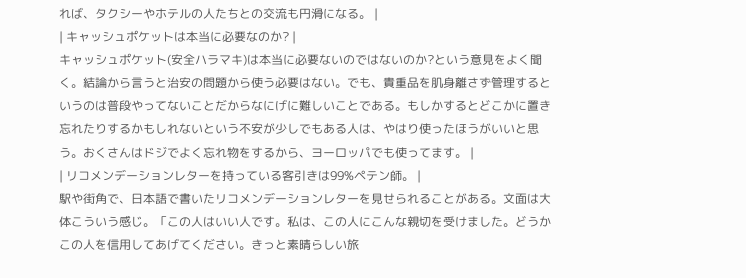れば、タクシーやホテルの人たちとの交流も円滑になる。 |
| キャッシュポケットは本当に必要なのか? |
キャッシュポケット(安全ハラマキ)は本当に必要ないのではないのか?という意見をよく聞く。結論から言うと治安の問題から使う必要はない。でも、貴重品を肌身離さず管理するというのは普段やってないことだからなにげに難しいことである。もしかするとどこかに置き忘れたりするかもしれないという不安が少しでもある人は、やはり使ったほうがいいと思う。おくさんはドジでよく忘れ物をするから、ヨーロッパでも使ってます。 |
| リコメンデーションレターを持っている客引きは99%ペテン師。 |
駅や街角で、日本語で書いたリコメンデーションレターを見せられることがある。文面は大体こういう感じ。「この人はいい人です。私は、この人にこんな親切を受けました。どうかこの人を信用してあげてください。きっと素晴らしい旅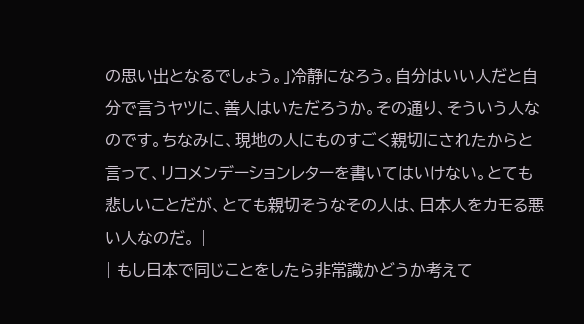の思い出となるでしょう。」冷静になろう。自分はいい人だと自分で言うヤツに、善人はいただろうか。その通り、そういう人なのです。ちなみに、現地の人にものすごく親切にされたからと言って、リコメンデーションレターを書いてはいけない。とても悲しいことだが、とても親切そうなその人は、日本人をカモる悪い人なのだ。 |
| もし日本で同じことをしたら非常識かどうか考えて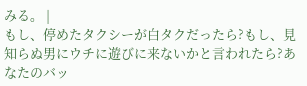みる。 |
もし、停めたタクシーが白タクだったら?もし、見知らぬ男にウチに遊びに来ないかと言われたら?あなたのバッ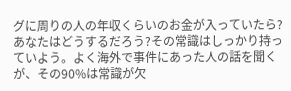グに周りの人の年収くらいのお金が入っていたら?
あなたはどうするだろう?その常識はしっかり持っていよう。よく海外で事件にあった人の話を聞くが、その90%は常識が欠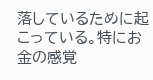落しているために起こっている。特にお金の感覚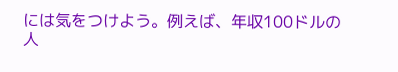には気をつけよう。例えば、年収100ドルの人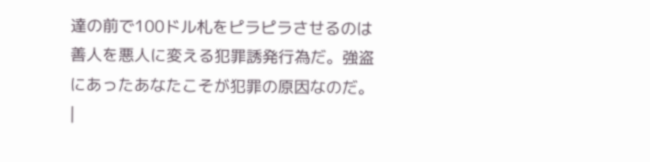達の前で100ドル札をピラピラさせるのは善人を悪人に変える犯罪誘発行為だ。強盗にあったあなたこそが犯罪の原因なのだ。 |